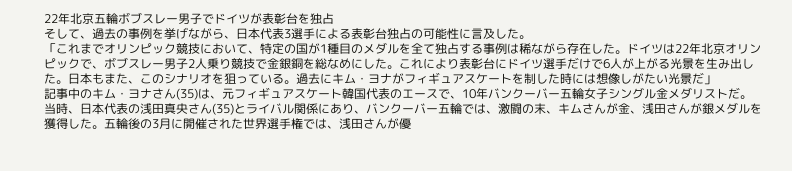22年北京五輪ボブスレー男子でドイツが表彰台を独占
そして、過去の事例を挙げながら、日本代表3選手による表彰台独占の可能性に言及した。
「これまでオリンピック競技において、特定の国が1種目のメダルを全て独占する事例は稀ながら存在した。ドイツは22年北京オリンピックで、ボブスレー男子2人乗り競技で金銀銅を総なめにした。これにより表彰台にドイツ選手だけで6人が上がる光景を生み出した。日本もまた、このシナリオを狙っている。過去にキム・ヨナがフィギュアスケートを制した時には想像しがたい光景だ」
記事中のキム・ヨナさん(35)は、元フィギュアスケート韓国代表のエースで、10年バンクーバー五輪女子シングル金メダリストだ。
当時、日本代表の浅田真央さん(35)とライバル関係にあり、バンクーバー五輪では、激闘の末、キムさんが金、浅田さんが銀メダルを獲得した。五輪後の3月に開催された世界選手権では、浅田さんが優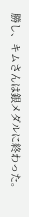勝し、キムさんは銀メダルに終わった。